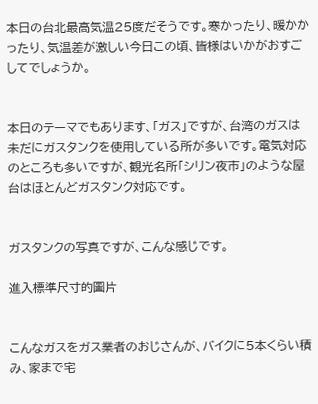本日の台北最高気温25度だそうです。寒かったり、暖かかったり、気温差が激しい今日この頃、皆様はいかがおすごしてでしょうか。


本日のテーマでもあります、「ガス」ですが、台湾のガスは未だにガスタンクを使用している所が多いです。電気対応のところも多いですが、観光名所「シリン夜市」のような屋台はほとんどガスタンク対応です。


ガスタンクの写真ですが、こんな感じです。

進入標準尺寸的圖片


こんなガスをガス業者のおじさんが、バイクに5本くらい積み、家まで宅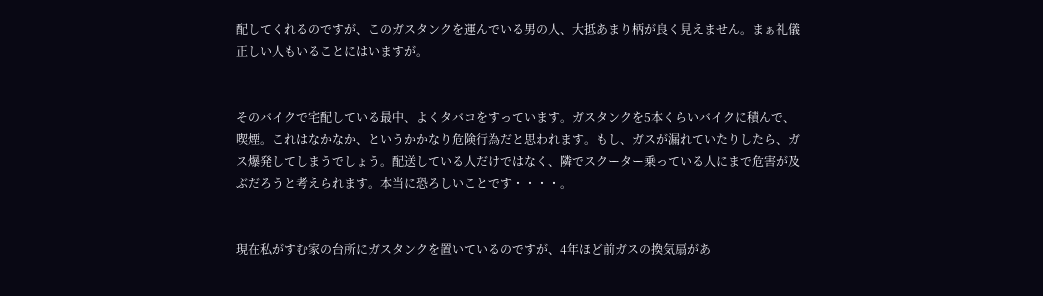配してくれるのですが、このガスタンクを運んでいる男の人、大抵あまり柄が良く見えません。まぁ礼儀正しい人もいることにはいますが。


そのバイクで宅配している最中、よくタバコをすっています。ガスタンクを5本くらいバイクに積んで、喫煙。これはなかなか、というかかなり危険行為だと思われます。もし、ガスが漏れていたりしたら、ガス爆発してしまうでしょう。配送している人だけではなく、隣でスクーター乗っている人にまで危害が及ぶだろうと考えられます。本当に恐ろしいことです・・・・。


現在私がすむ家の台所にガスタンクを置いているのですが、4年ほど前ガスの換気扇があ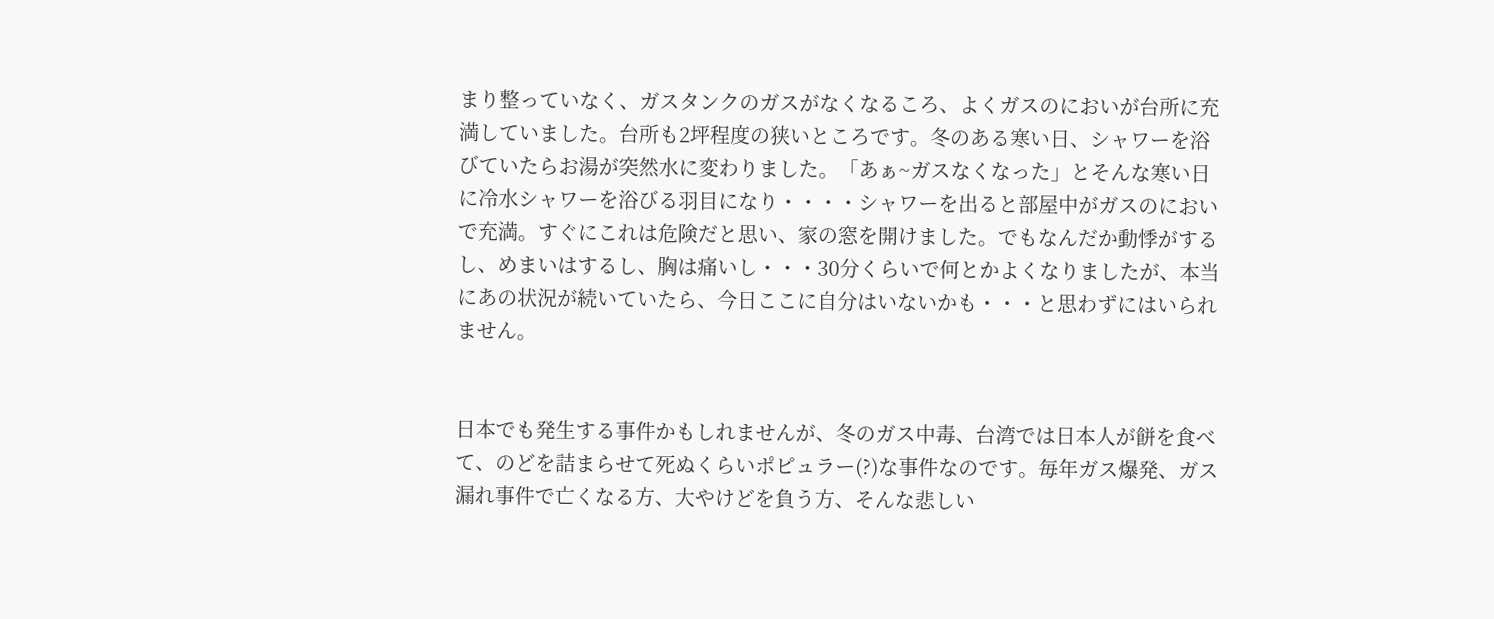まり整っていなく、ガスタンクのガスがなくなるころ、よくガスのにおいが台所に充満していました。台所も2坪程度の狭いところです。冬のある寒い日、シャワーを浴びていたらお湯が突然水に変わりました。「あぁ~ガスなくなった」とそんな寒い日に冷水シャワーを浴びる羽目になり・・・・シャワーを出ると部屋中がガスのにおいで充満。すぐにこれは危険だと思い、家の窓を開けました。でもなんだか動悸がするし、めまいはするし、胸は痛いし・・・30分くらいで何とかよくなりましたが、本当にあの状況が続いていたら、今日ここに自分はいないかも・・・と思わずにはいられません。


日本でも発生する事件かもしれませんが、冬のガス中毒、台湾では日本人が餅を食べて、のどを詰まらせて死ぬくらいポピュラー(?)な事件なのです。毎年ガス爆発、ガス漏れ事件で亡くなる方、大やけどを負う方、そんな悲しい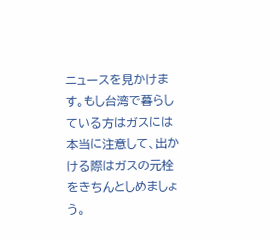ニュースを見かけます。もし台湾で暮らしている方はガスには本当に注意して、出かける際はガスの元栓をきちんとしめましょう。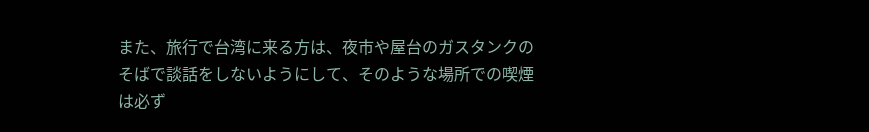また、旅行で台湾に来る方は、夜市や屋台のガスタンクのそばで談話をしないようにして、そのような場所での喫煙は必ず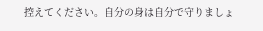控えてください。自分の身は自分で守りましょ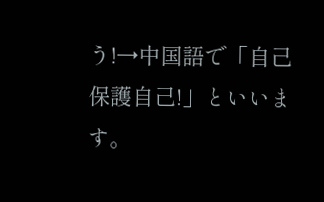う!→中国語で「自己保護自己!」といいます。